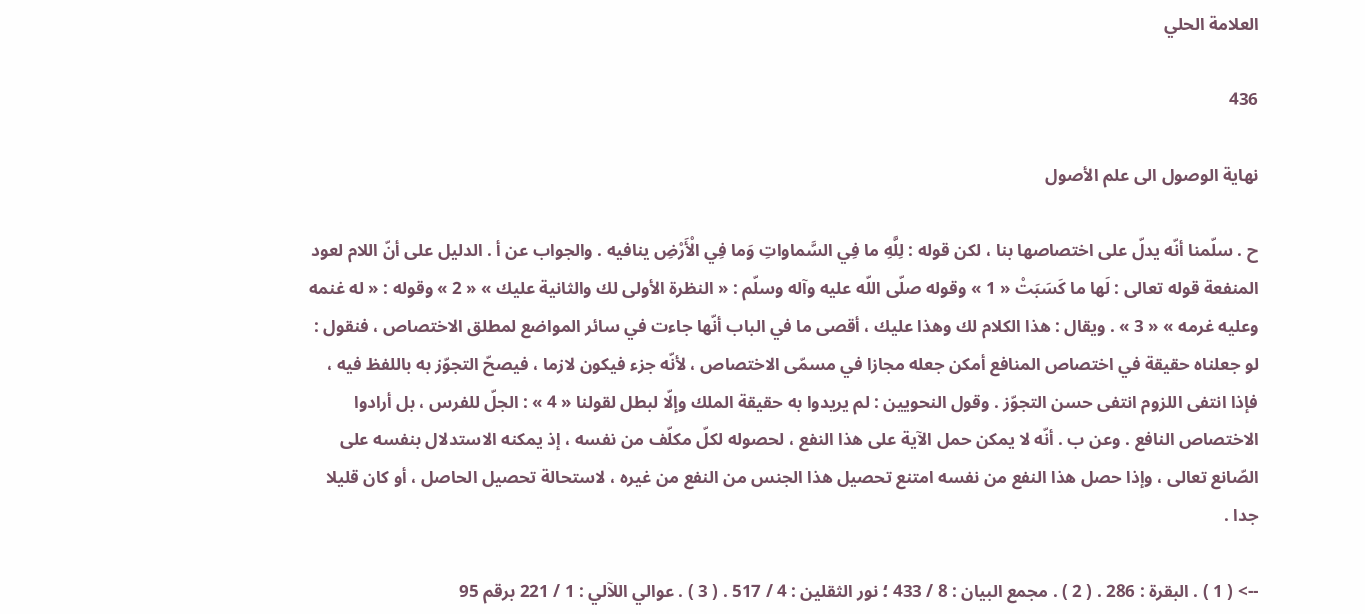العلامة الحلي

436

نهاية الوصول الى علم الأصول

ح . سلّمنا أنّه يدلّ على اختصاصها بنا ، لكن قوله : لِلَّهِ ما فِي السَّماواتِ وَما فِي الْأَرْضِ ينافيه . والجواب عن أ . الدليل على أنّ اللام لعود المنفعة قوله تعالى : لَها ما كَسَبَتْ « 1 » وقوله صلّى اللّه عليه وآله وسلّم : « النظرة الأولى لك والثانية عليك » « 2 » وقوله : « له غنمه وعليه غرمه » « 3 » . ويقال : هذا الكلام لك وهذا عليك ، أقصى ما في الباب أنّها جاءت في سائر المواضع لمطلق الاختصاص ، فنقول : لو جعلناه حقيقة في اختصاص المنافع أمكن جعله مجازا في مسمّى الاختصاص ، لأنّه جزء فيكون لازما ، فيصحّ التجوّز به باللفظ فيه ، فإذا انتفى اللزوم انتفى حسن التجوّز . وقول النحويين : لم يريدوا به حقيقة الملك وإلّا لبطل لقولنا « 4 » : الجلّ للفرس ، بل أرادوا الاختصاص النافع . وعن ب . أنّه لا يمكن حمل الآية على هذا النفع ، لحصوله لكلّ مكلّف من نفسه ، إذ يمكنه الاستدلال بنفسه على الصّانع تعالى ، وإذا حصل هذا النفع من نفسه امتنع تحصيل هذا الجنس من النفع من غيره ، لاستحالة تحصيل الحاصل ، أو كان قليلا جدا .

--> ( 1 ) . البقرة : 286 . ( 2 ) . مجمع البيان : 8 / 433 ؛ نور الثقلين : 4 / 517 . ( 3 ) . عوالي اللآلي : 1 / 221 برقم 95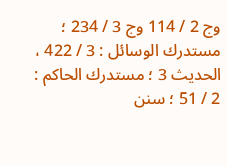وج 2 / 114 وج 3 / 234 ؛ مستدرك الوسائل : 3 / 422 ، الحديث 3 ؛ مستدرك الحاكم : 2 / 51 ؛ سنن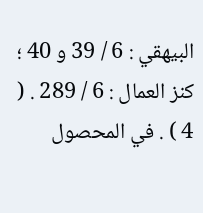البيهقي : 6 / 39 و 40 ؛ كنز العمال : 6 / 289 . ( 4 ) . في المحصول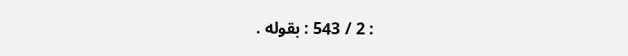: 2 / 543 : بقوله .